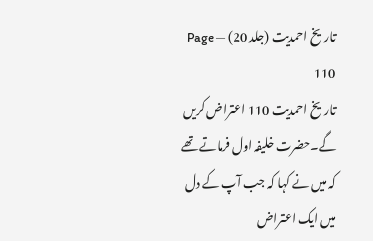تاریخ احمدیت (جلد 20) — Page 110
تاریخ احمدیت 110 اعتراض کریں گے۔حضرت خلیفہ اول فرماتے تھے کہ میں نے کہا کہ جب آپ کے دل میں ایک اعتراض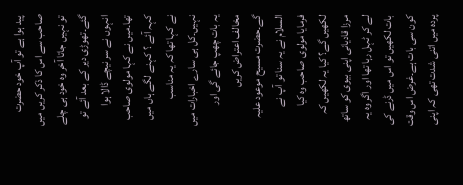پید ہوا ہے تو آپ خود حضرت صاحب سے اس کا ذکر کریں میں تو نہیں جاتا آخر وہ خود ہی چلے گئے۔تھوڑی دیر کے بعد آئے تو انہوں نے سر نیچے ڈالا ہوا تھا۔میں نے کہا مولوی صاحب کہہ آئے ؟ کہنے لگے ہاں میں نے کہا تھا کہ یہ مناسب نہیں۔کل ہی سارے اخبارات میں یہ بات چھپ جائے گی اور مخالف اعتراض کریں گے۔حضرت مسیح موعود علیہ السلام نے یہ سنا تو آپ نے فرمایا مولوی صاحب وہ کیا لکھیں گے؟ کیا یہ لکھیں کہ مرزا قادیانی اپنی بیوی کو ساتھ لے کر ٹہل رہا تھا اور اگر وہ یہ بات لکھیں تو اس میں ڈرنے کی کون سی بات ہے۔غرض اس وقت پردہ میں اتنی شدت تھی کہ اپنی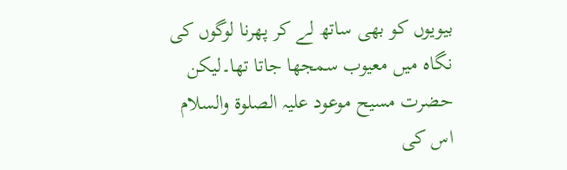بیویوں کو بھی ساتھ لے کر پھرنا لوگوں کی نگاہ میں معیوب سمجھا جاتا تھا۔لیکن حضرت مسیح موعود علیہ الصلوۃ والسلام اس کی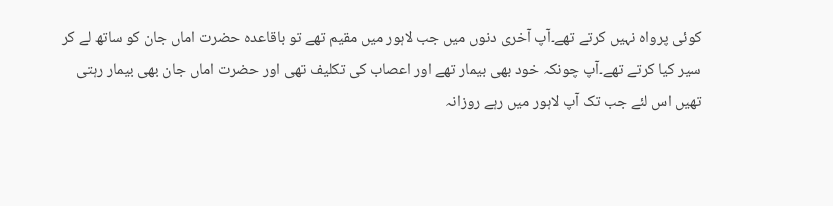کوئی پرواہ نہیں کرتے تھے۔آپ آخری دنوں میں جب لاہور میں مقیم تھے تو باقاعدہ حضرت اماں جان کو ساتھ لے کر سیر کیا کرتے تھے۔آپ چونکہ خود بھی بیمار تھے اور اعصاب کی تکلیف تھی اور حضرت اماں جان بھی بیمار رہتی تھیں اس لئے جب تک آپ لاہور میں رہے روزانہ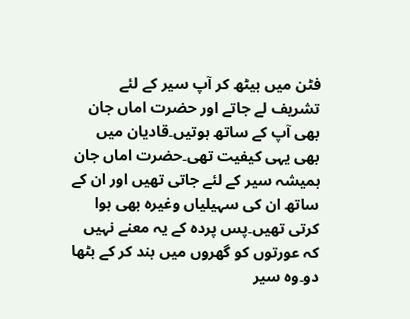فٹن میں بیٹھ کر آپ سیر کے لئے تشریف لے جاتے اور حضرت اماں جان بھی آپ کے ساتھ ہوتیں۔قادیان میں بھی یہی کیفیت تھی۔حضرت اماں جان ہمیشہ سیر کے لئے جاتی تھیں اور ان کے ساتھ ان کی سہیلیاں وغیرہ بھی ہوا کرتی تھیں۔پس پردہ کے یہ معنے نہیں کہ عورتوں کو گھروں میں بند کر کے بٹھا دو۔وہ سیر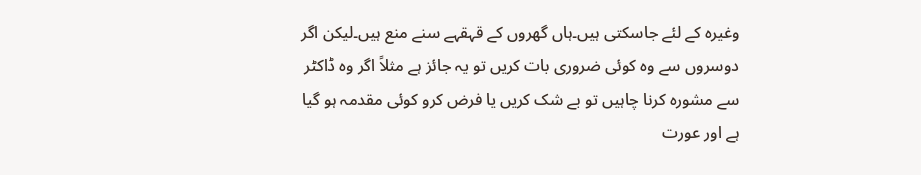وغیرہ کے لئے جاسکتی ہیں۔ہاں گھروں کے قہقہے سنے منع ہیں۔لیکن اگر دوسروں سے وہ کوئی ضروری بات کریں تو یہ جائز ہے مثلاً اگر وہ ڈاکٹر سے مشورہ کرنا چاہیں تو بے شک کریں یا فرض کرو کوئی مقدمہ ہو گیا ہے اور عورت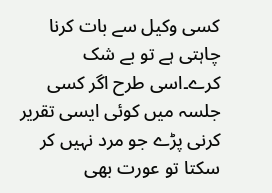کسی وکیل سے بات کرنا چاہتی ہے تو بے شک کرے۔اسی طرح اگر کسی جلسہ میں کوئی ایسی تقریر کرنی پڑے جو مرد نہیں کر سکتا تو عورت بھی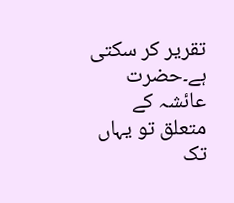تقریر کر سکتی ہے۔حضرت عائشہ کے متعلق تو یہاں تک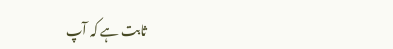ثابت ہے کہ آپ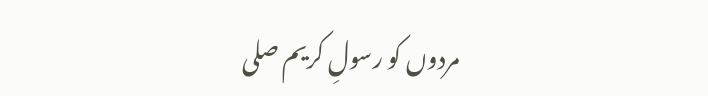مردوں کو رسولِ کریم صلی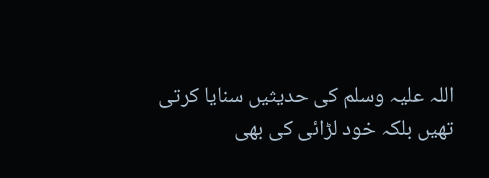اللہ علیہ وسلم کی حدیثیں سنایا کرتی تھیں بلکہ خود لڑائی کی بھی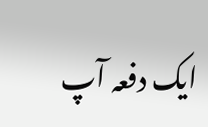ایک دفعہ آپ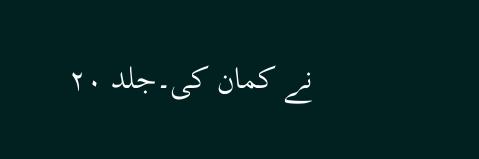نے کمان کی۔جلد ۲۰